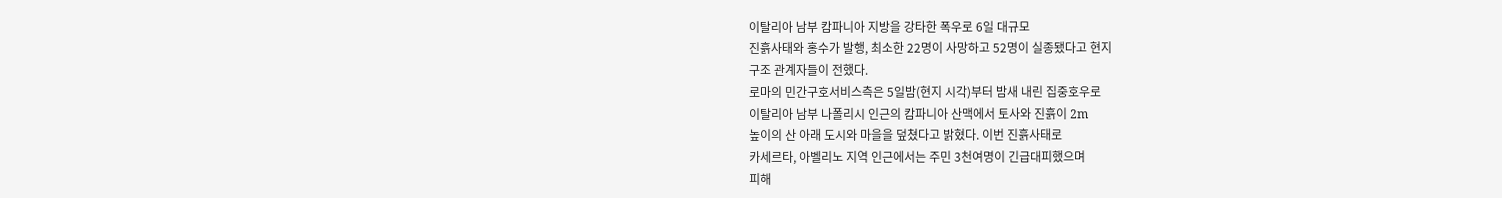이탈리아 남부 캄파니아 지방을 강타한 폭우로 6일 대규모
진흙사태와 홍수가 발행, 최소한 22명이 사망하고 52명이 실종됐다고 현지
구조 관계자들이 전했다.
로마의 민간구호서비스측은 5일밤(현지 시각)부터 밤새 내린 집중호우로
이탈리아 남부 나폴리시 인근의 캄파니아 산맥에서 토사와 진흙이 2m
높이의 산 아래 도시와 마을을 덮쳤다고 밝혔다. 이번 진흙사태로
카세르타, 아벨리노 지역 인근에서는 주민 3천여명이 긴급대피했으며
피해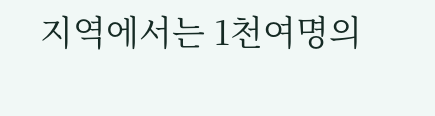지역에서는 1천여명의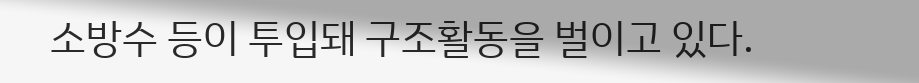소방수 등이 투입돼 구조활동을 벌이고 있다.